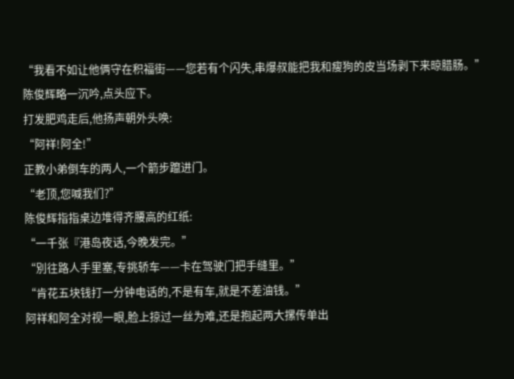“我看不如让他俩守在积福街——您若有个闪失,串爆叔能把我和瘦狗的皮当场剥下来晾腊肠。”
陈俊辉略一沉吟,点头应下。
打发肥鸡走后,他扬声朝外头唤:
“阿祥!阿全!”
正教小弟倒车的两人,一个箭步躥进门。
“老顶,您喊我们?”
陈俊辉指指桌边堆得齐腰高的红纸:
“一千张『港岛夜话,今晚发完。”
“別往路人手里塞,专挑轿车——卡在驾驶门把手缝里。”
“肯花五块钱打一分钟电话的,不是有车,就是不差油钱。”
阿祥和阿全对视一眼,脸上掠过一丝为难,还是抱起两大摞传单出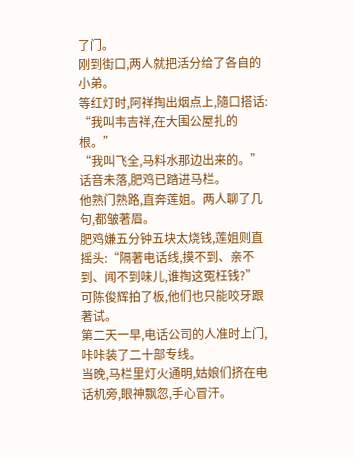了门。
刚到街口,两人就把活分给了各自的小弟。
等红灯时,阿祥掏出烟点上,隨口搭话:
“我叫韦吉祥,在大围公屋扎的根。”
“我叫飞全,马料水那边出来的。”
话音未落,肥鸡已踏进马栏。
他熟门熟路,直奔莲姐。两人聊了几句,都皱著眉。
肥鸡嫌五分钟五块太烧钱,莲姐则直摇头:“隔著电话线,摸不到、亲不到、闻不到味儿,谁掏这冤枉钱?”
可陈俊辉拍了板,他们也只能咬牙跟著试。
第二天一早,电话公司的人准时上门,咔咔装了二十部专线。
当晚,马栏里灯火通明,姑娘们挤在电话机旁,眼神飘忽,手心冒汗。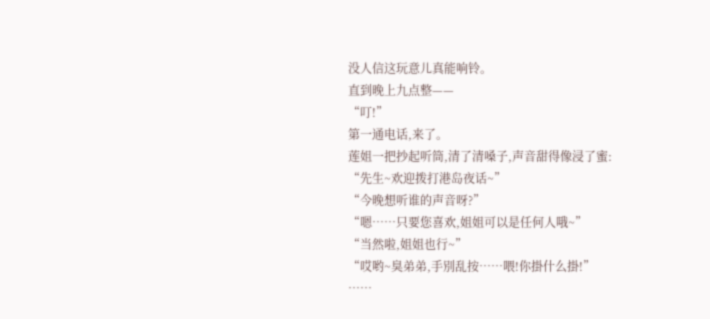没人信这玩意儿真能响铃。
直到晚上九点整——
“叮!”
第一通电话,来了。
莲姐一把抄起听筒,清了清嗓子,声音甜得像浸了蜜:
“先生~欢迎拨打港岛夜话~”
“今晚想听谁的声音呀?”
“嗯……只要您喜欢,姐姐可以是任何人哦~”
“当然啦,姐姐也行~”
“哎哟~臭弟弟,手別乱按……喂!你掛什么掛!”
……